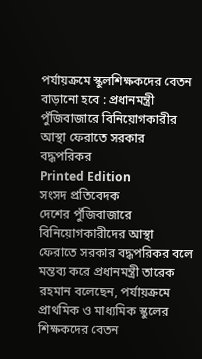পর্যায়ক্রমে স্কুলশিক্ষকদের বেতন বাড়ানো হবে : প্রধানমন্ত্রী
পুঁজিবাজারে বিনিয়োগকারীর আস্থা ফেরাতে সরকার বদ্ধপরিকর
Printed Edition
সংসদ প্রতিবেদক
দেশের পুঁজিবাজারে বিনিয়োগকারীদের আস্থা ফেরাতে সরকার বদ্ধপরিকর বলে মন্তব্য করে প্রধানমন্ত্রী তারেক রহমান বলেছেন, পর্যায়ক্রমে প্রাথমিক ও মাধ্যমিক স্কুলের শিক্ষকদের বেতন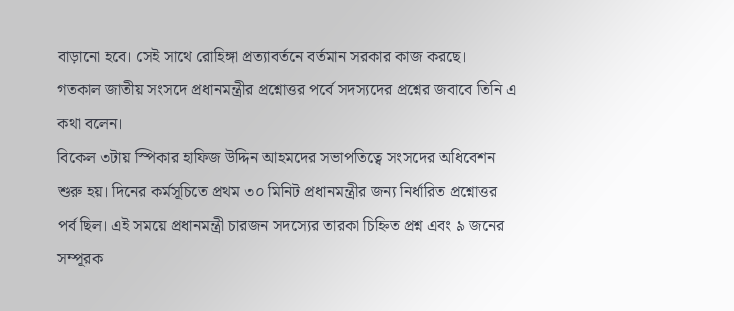বাড়ানো হবে। সেই সাথে রোহিঙ্গা প্রত্যাবর্তনে বর্তমান সরকার কাজ করছে।
গতকাল জাতীয় সংসদে প্রধানমন্ত্রীর প্রশ্নোত্তর পর্বে সদস্যদের প্রশ্নের জবাবে তিনি এ কথা বলেন।
বিকেল ৩টায় স্পিকার হাফিজ উদ্দিন আহমদের সভাপতিত্বে সংসদের অধিবেশন শুরু হয়। দিনের কর্মসূচিতে প্রথম ৩০ মিনিট প্রধানমন্ত্রীর জন্য নির্ধারিত প্রশ্নোত্তর পর্ব ছিল। এই সময়ে প্রধানমন্ত্রী চারজন সদস্যের তারকা চিহ্নিত প্রশ্ন এবং ৯ জনের সম্পূরক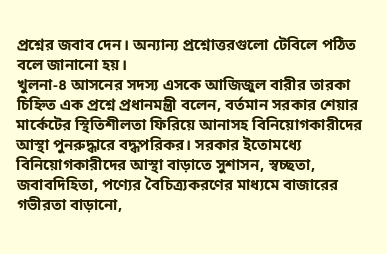প্রশ্নের জবাব দেন। অন্যান্য প্রশ্নোত্তরগুলো টেবিলে পঠিত বলে জানানো হয়।
খুলনা-৪ আসনের সদস্য এসকে আজিজুল বারীর তারকা চিহ্নিত এক প্রশ্নে প্রধানমন্ত্রী বলেন, বর্তমান সরকার শেয়ার মার্কেটের স্থিতিশীলতা ফিরিয়ে আনাসহ বিনিয়োগকারীদের আস্থা পুনরুদ্ধারে বদ্ধপরিকর। সরকার ইতোমধ্যে বিনিয়োগকারীদের আস্থা বাড়াতে সুশাসন, স্বচ্ছতা, জবাবদিহিতা, পণ্যের বৈচিত্র্যকরণের মাধ্যমে বাজারের গভীরতা বাড়ানো,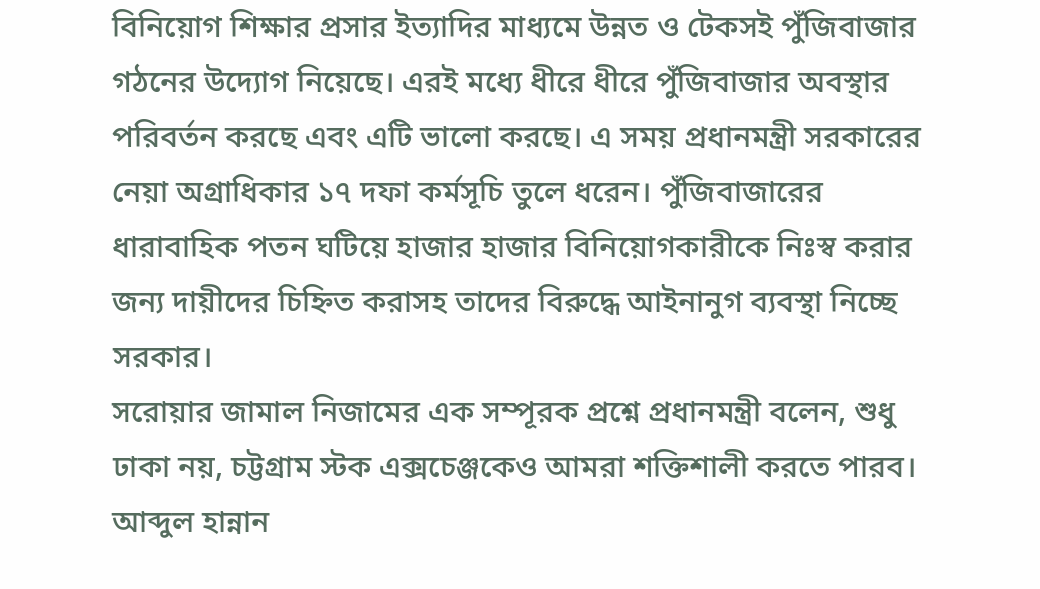বিনিয়োগ শিক্ষার প্রসার ইত্যাদির মাধ্যমে উন্নত ও টেকসই পুঁজিবাজার গঠনের উদ্যোগ নিয়েছে। এরই মধ্যে ধীরে ধীরে পুঁজিবাজার অবস্থার পরিবর্তন করছে এবং এটি ভালো করছে। এ সময় প্রধানমন্ত্রী সরকারের নেয়া অগ্রাধিকার ১৭ দফা কর্মসূচি তুলে ধরেন। পুঁজিবাজারের ধারাবাহিক পতন ঘটিয়ে হাজার হাজার বিনিয়োগকারীকে নিঃস্ব করার জন্য দায়ীদের চিহ্নিত করাসহ তাদের বিরুদ্ধে আইনানুগ ব্যবস্থা নিচ্ছে সরকার।
সরোয়ার জামাল নিজামের এক সম্পূরক প্রশ্নে প্রধানমন্ত্রী বলেন, শুধু ঢাকা নয়, চট্টগ্রাম স্টক এক্সচেঞ্জকেও আমরা শক্তিশালী করতে পারব।
আব্দুল হান্নান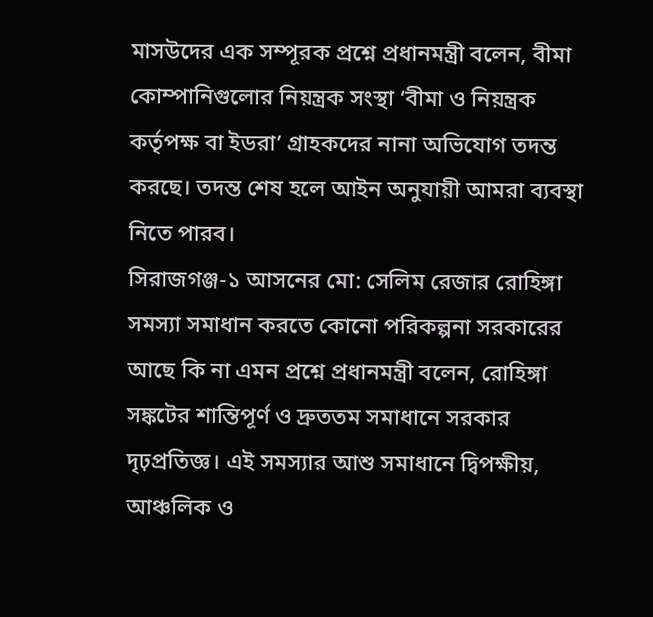মাসউদের এক সম্পূরক প্রশ্নে প্রধানমন্ত্রী বলেন, বীমা কোম্পানিগুলোর নিয়ন্ত্রক সংস্থা ‘বীমা ও নিয়ন্ত্রক কর্তৃপক্ষ বা ইডরা’ গ্রাহকদের নানা অভিযোগ তদন্ত করছে। তদন্ত শেষ হলে আইন অনুযায়ী আমরা ব্যবস্থা নিতে পারব।
সিরাজগঞ্জ-১ আসনের মো: সেলিম রেজার রোহিঙ্গা সমস্যা সমাধান করতে কোনো পরিকল্পনা সরকারের আছে কি না এমন প্রশ্নে প্রধানমন্ত্রী বলেন, রোহিঙ্গা সঙ্কটের শান্তিপূর্ণ ও দ্রুততম সমাধানে সরকার দৃঢ়প্রতিজ্ঞ। এই সমস্যার আশু সমাধানে দ্বিপক্ষীয়, আঞ্চলিক ও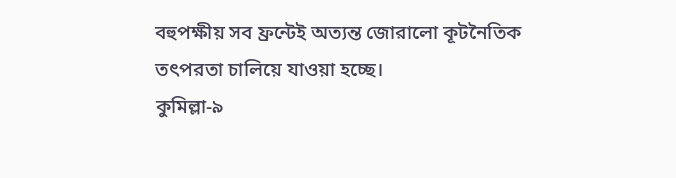বহুপক্ষীয় সব ফ্রন্টেই অত্যন্ত জোরালো কূটনৈতিক তৎপরতা চালিয়ে যাওয়া হচ্ছে।
কুমিল্লা-৯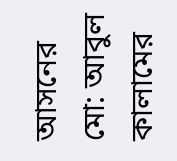আসনের মো: আবুল কালামের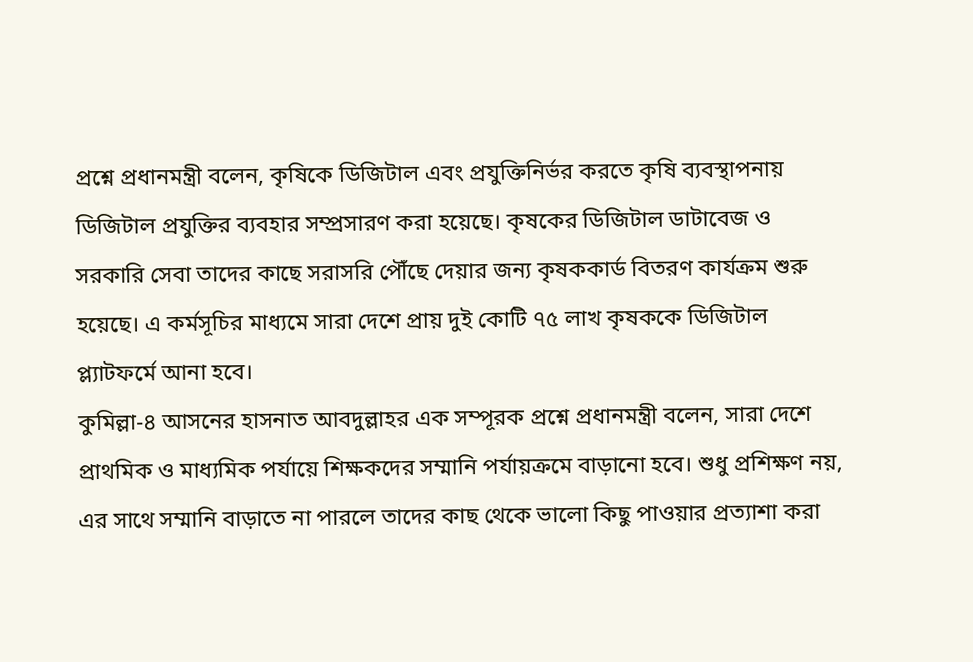প্রশ্নে প্রধানমন্ত্রী বলেন, কৃষিকে ডিজিটাল এবং প্রযুক্তিনির্ভর করতে কৃষি ব্যবস্থাপনায় ডিজিটাল প্রযুক্তির ব্যবহার সম্প্রসারণ করা হয়েছে। কৃষকের ডিজিটাল ডাটাবেজ ও সরকারি সেবা তাদের কাছে সরাসরি পৌঁছে দেয়ার জন্য কৃষককার্ড বিতরণ কার্যক্রম শুরু হয়েছে। এ কর্মসূচির মাধ্যমে সারা দেশে প্রায় দুই কোটি ৭৫ লাখ কৃষককে ডিজিটাল প্ল্যাটফর্মে আনা হবে।
কুমিল্লা-৪ আসনের হাসনাত আবদুল্লাহর এক সম্পূরক প্রশ্নে প্রধানমন্ত্রী বলেন, সারা দেশে প্রাথমিক ও মাধ্যমিক পর্যায়ে শিক্ষকদের সম্মানি পর্যায়ক্রমে বাড়ানো হবে। শুধু প্রশিক্ষণ নয়, এর সাথে সম্মানি বাড়াতে না পারলে তাদের কাছ থেকে ভালো কিছু পাওয়ার প্রত্যাশা করা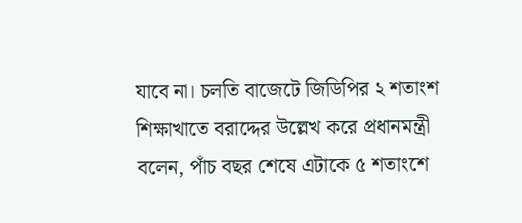যাবে না। চলতি বাজেটে জিডিপির ২ শতাংশ শিক্ষাখাতে বরাদ্দের উল্লেখ করে প্রধানমন্ত্রী বলেন, পাঁচ বছর শেষে এটাকে ৫ শতাংশে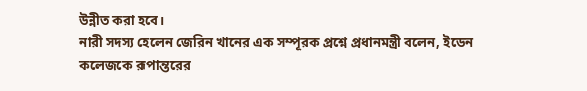উন্নীত করা হবে।
নারী সদস্য হেলেন জেরিন খানের এক সম্পূরক প্রশ্নে প্রধানমন্ত্রী বলেন, ইডেন কলেজকে রূপান্তরের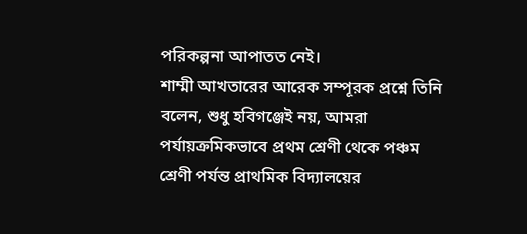পরিকল্পনা আপাতত নেই।
শাম্মী আখতারের আরেক সম্পূরক প্রশ্নে তিনি বলেন, শুধু হবিগঞ্জেই নয়, আমরা পর্যায়ক্রমিকভাবে প্রথম শ্রেণী থেকে পঞ্চম শ্রেণী পর্যন্ত প্রাথমিক বিদ্যালয়ের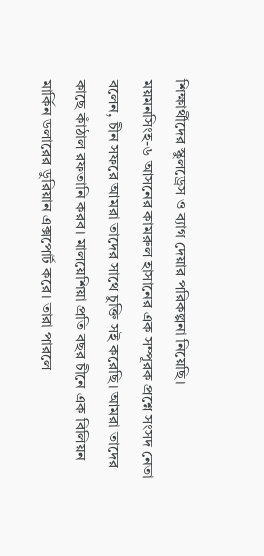শিক্ষার্থীদের স্কুলড্রেস ও ব্যাগ দেয়ার পরিকল্পনা নিয়েছি।
ময়মনসিংহ-৬ আসনের কামরুল হাসানের এক সম্পূরক প্রশ্নে সংসদ নেতা বলেন, চীন সফরে আমরা তাদের সাথে চুক্তি সই করেছি। আমরা তাদের কাছে কাঁঠাল রফতানি করব। মালয়েশিয়া প্রতি বছর চীনে এক বিলিয়ন মার্কিন ডলারের ডুরিয়ান এক্সপোর্ট করে। তারা পারলে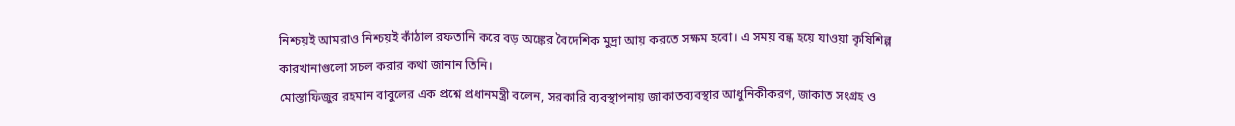নিশ্চয়ই আমরাও নিশ্চয়ই কাঁঠাল রফতানি করে বড় অঙ্কের বৈদেশিক মুদ্রা আয় করতে সক্ষম হবো। এ সময় বন্ধ হয়ে যাওয়া কৃষিশিল্প কারখানাগুলো সচল করার কথা জানান তিনি।
মোস্তাফিজুর রহমান বাবুলের এক প্রশ্নে প্রধানমন্ত্রী বলেন, সরকারি ব্যবস্থাপনায় জাকাতব্যবস্থার আধুনিকীকরণ, জাকাত সংগ্রহ ও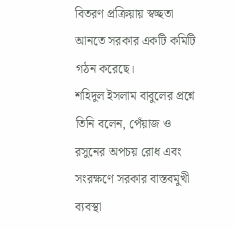বিতরণ প্রক্রিয়ায় স্বচ্ছতা আনতে সরকার একটি কমিটি গঠন করেছে।
শহিদুল ইসলাম বাবুলের প্রশ্নে তিনি বলেন, পেঁয়াজ ও রসুনের অপচয় রোধ এবং সংরক্ষণে সরকার বাস্তবমুখী ব্যবস্থা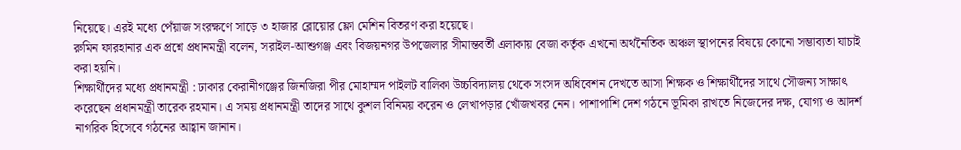নিয়েছে। এরই মধ্যে পেঁয়াজ সংরক্ষণে সাড়ে ৩ হাজার ব্লোয়োর ফ্লো মেশিন বিতরণ করা হয়েছে।
রুমিন ফারহানার এক প্রশ্নে প্রধানমন্ত্রী বলেন, সরাইল-আশুগঞ্জ এবং বিজয়নগর উপজেলার সীমান্তবর্তী এলাকায় বেজা কর্তৃক এখনো অর্থনৈতিক অঞ্চল স্থাপনের বিষয়ে কোনো সম্ভাব্যতা যাচাই করা হয়নি।
শিক্ষার্থীদের মধ্যে প্রধানমন্ত্রী : ঢাকার কেরানীগঞ্জের জিনজিরা পীর মোহাম্মদ পাইলট বালিকা উচ্চবিদ্যালয় থেকে সংসদ অধিবেশন দেখতে আসা শিক্ষক ও শিক্ষার্থীদের সাথে সৌজন্য সাক্ষাৎ করেছেন প্রধানমন্ত্রী তারেক রহমান। এ সময় প্রধানমন্ত্রী তাদের সাথে কুশল বিনিময় করেন ও লেখাপড়ার খোঁজখবর নেন। পাশাপাশি দেশ গঠনে ভূমিকা রাখতে নিজেদের দক্ষ, যোগ্য ও আদর্শ নাগরিক হিসেবে গঠনের আহ্বান জানান।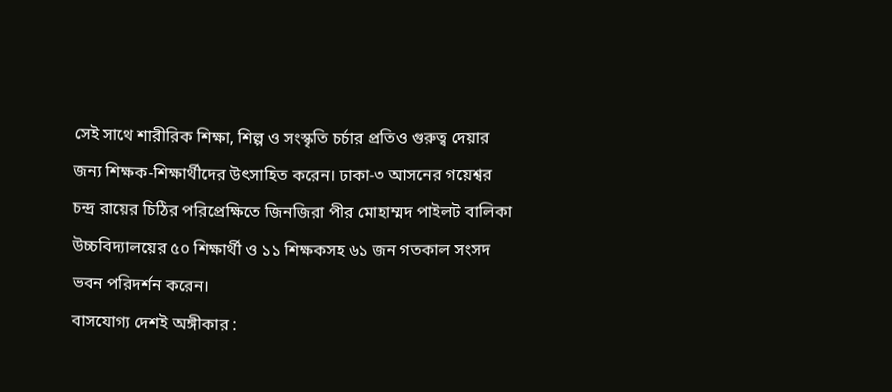সেই সাথে শারীরিক শিক্ষা, শিল্প ও সংস্কৃতি চর্চার প্রতিও গুরুত্ব দেয়ার জন্য শিক্ষক-শিক্ষার্থীদের উৎসাহিত করেন। ঢাকা-৩ আসনের গয়েশ্বর চন্দ্র রায়ের চিঠির পরিপ্রেক্ষিতে জিনজিরা পীর মোহাম্মদ পাইলট বালিকা উচ্চবিদ্যালয়ের ৫০ শিক্ষার্থী ও ১১ শিক্ষকসহ ৬১ জন গতকাল সংসদ ভবন পরিদর্শন করেন।
বাসযোগ্য দেশই অঙ্গীকার :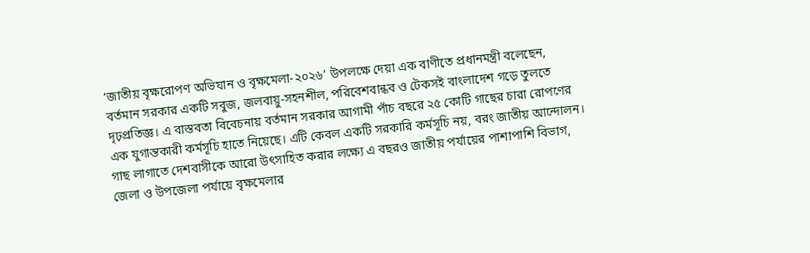‘জাতীয় বৃক্ষরোপণ অভিযান ও বৃক্ষমেলা-২০২৬’ উপলক্ষে দেয়া এক বাণীতে প্রধানমন্ত্রী বলেছেন, বর্তমান সরকার একটি সবুজ, জলবায়ু-সহনশীল, পরিবেশবান্ধব ও টেকসই বাংলাদেশ গড়ে তুলতে দৃঢ়প্রতিজ্ঞ। এ বাস্তবতা বিবেচনায় বর্তমান সরকার আগামী পাঁচ বছরে ২৫ কোটি গাছের চারা রোপণের এক যুগান্তকারী কর্মসূচি হাতে নিয়েছে। এটি কেবল একটি সরকারি কর্মসূচি নয়, বরং জাতীয় আন্দোলন। গাছ লাগাতে দেশবাসীকে আরো উৎসাহিত করার লক্ষ্যে এ বছরও জাতীয় পর্যায়ের পাশাপাশি বিভাগ, জেলা ও উপজেলা পর্যায়ে বৃক্ষমেলার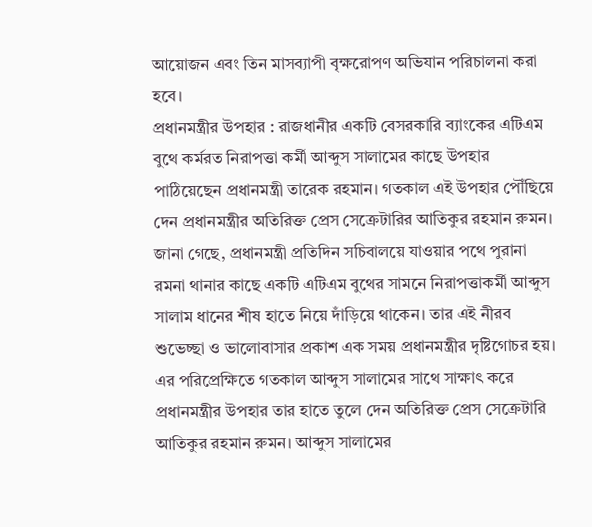আয়োজন এবং তিন মাসব্যাপী বৃক্ষরোপণ অভিযান পরিচালনা করা হবে।
প্রধানমন্ত্রীর উপহার : রাজধানীর একটি বেসরকারি ব্যাংকের এটিএম বুথে কর্মরত নিরাপত্তা কর্মী আব্দুস সালামের কাছে উপহার পাঠিয়েছেন প্রধানমন্ত্রী তারেক রহমান। গতকাল এই উপহার পৌঁছিয়ে দেন প্রধানমন্ত্রীর অতিরিক্ত প্রেস সেক্রেটারির আতিকুর রহমান রুমন।
জানা গেছে, প্রধানমন্ত্রী প্রতিদিন সচিবালয়ে যাওয়ার পথে পুরানা রমনা থানার কাছে একটি এটিএম বুথের সামনে নিরাপত্তাকর্মী আব্দুস সালাম ধানের শীষ হাতে নিয়ে দাঁড়িয়ে থাকেন। তার এই নীরব শুভেচ্ছা ও ভালোবাসার প্রকাশ এক সময় প্রধানমন্ত্রীর দৃষ্টিগোচর হয়। এর পরিপ্রেক্ষিতে গতকাল আব্দুস সালামের সাথে সাক্ষাৎ করে প্রধানমন্ত্রীর উপহার তার হাতে তুলে দেন অতিরিক্ত প্রেস সেক্রেটারি আতিকুর রহমান রুমন। আব্দুস সালামের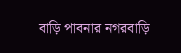বাড়ি পাবনার নগরবাড়ি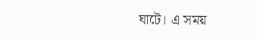ঘাটে। এ সময়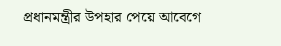প্রধানমন্ত্রীর উপহার পেয়ে আবেগে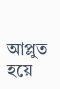আপ্লুত হয়ে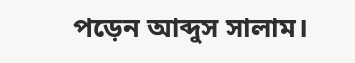পড়েন আব্দুস সালাম।